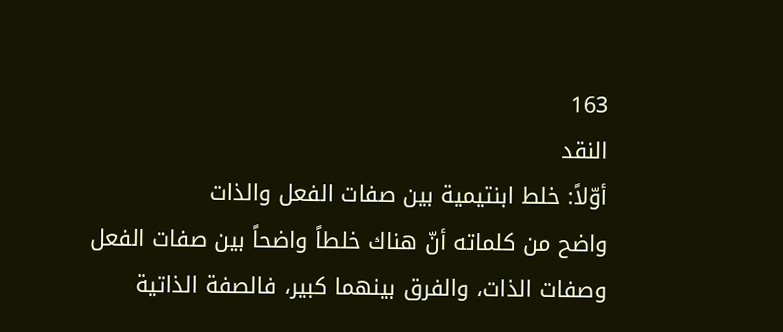163
النقد
أوّلاً: خلط ابنتيمية بين صفات الفعل والذات
واضح من كلماته أنّ هناك خلطاً واضحاً بين صفات الفعل وصفات الذات، والفرق بينهما كبير، فالصفة الذاتية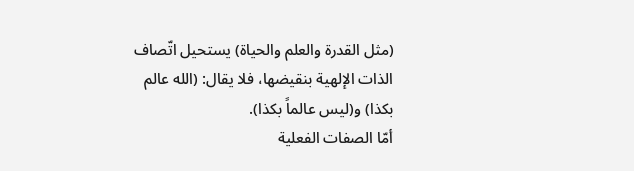(مثل القدرة والعلم والحياة) يستحيل اتّصاف الذات الإلهية بنقيضها، فلا يقال: (الله عالم بكذا) و(ليس عالماً بكذا).
أمّا الصفات الفعلية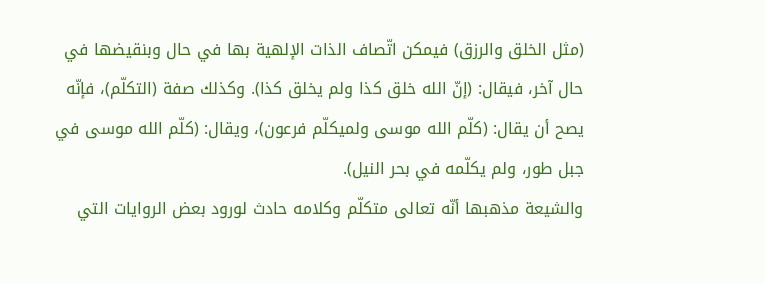(مثل الخلق والرزق) فيمكن اتّصاف الذات الإلهية بها في حال وبنقيضها في حال آخر، فيقال: (إنّ الله خلق كذا ولم يخلق كذا). وكذلك صفة (التكلّم)، فإنّه يصح أن يقال: (كلّم الله موسى ولميكلّم فرعون)، ويقال: (كلّم الله موسى في جبل طور، ولم يكلّمه في بحر النيل).
والشيعة مذهبها أنّه تعالى متكلّم وكلامه حادث لورود بعض الروايات التي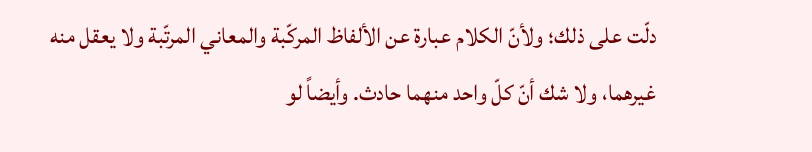دلّت على ذلك؛ ولأنّ الكلام عبارة عن الألفاظ المركّبة والمعاني المرتّبة ولا يعقل منه غيرهما، ولا شك أنّ كلّ واحد منهما حادث. وأيضاً لو